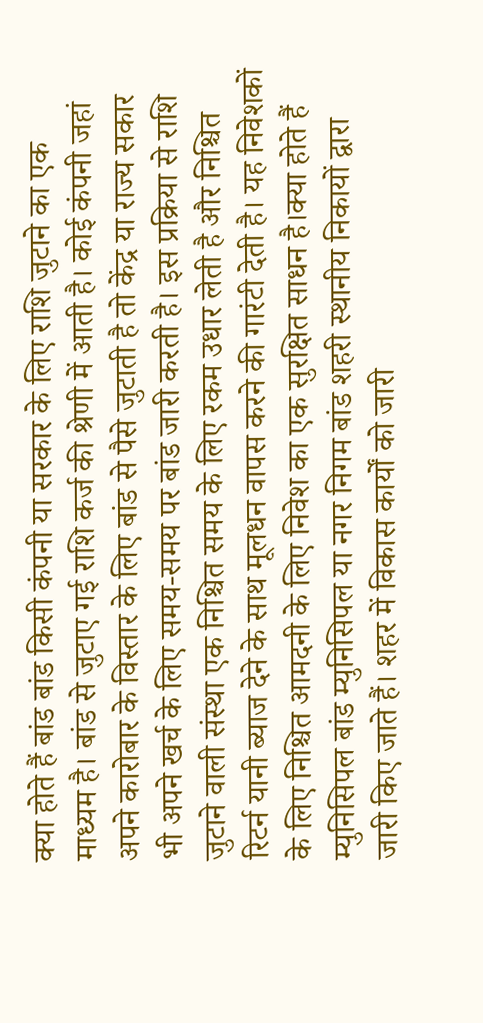क्या होते हैं बांड बांड किसी कंपनी या सरकार के लिए राशि जुटाने का एक माध्यम है। बांड से जुटाए गई राशि कर्ज की श्रेणी में आती है। कोई कंपनी जहां अपने कारोबार के विस्तार के लिए बांड से पैसे जुटाती है तो केंद्र या राज्य सकार भी अपने खर्च के लिए समय-समय पर बांड जारी करती है। इस प्रक्रिया से राशि जुटाने वाली संस्था एक निश्चित समय के लिए रकम उधार लेती है और निश्चित रिटर्न यानी ब्याज देने के साथ मूलधन वापस करने की गारंटी देती है। यह निवेशकों के लिए निश्चित आमदनी के लिए निवेश का एक सुरक्षित साधन है।क्या होते हैं म्युनिसिपल बांड म्युनिसिपल या नगर निगम बांड शहरी स्थानीय निकायों द्वारा जारी किए जाते हैं। शहर में विकास कार्यों को जारी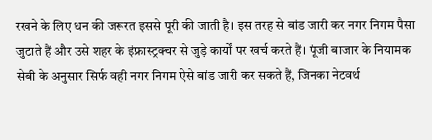रखने के लिए धन की जरूरत इससे पूरी की जाती है। इस तरह से बांड जारी कर नगर निगम पैसा जुटाते हैं और उसे शहर के इंफ्रास्ट्रक्चर से जुड़े कार्यों पर खर्च करते हैं। पूंजी बाजार के नियामक सेबी के अनुसार सिर्फ वही नगर निगम ऐसे बांड जारी कर सकते हैं, जिनका नेटवर्थ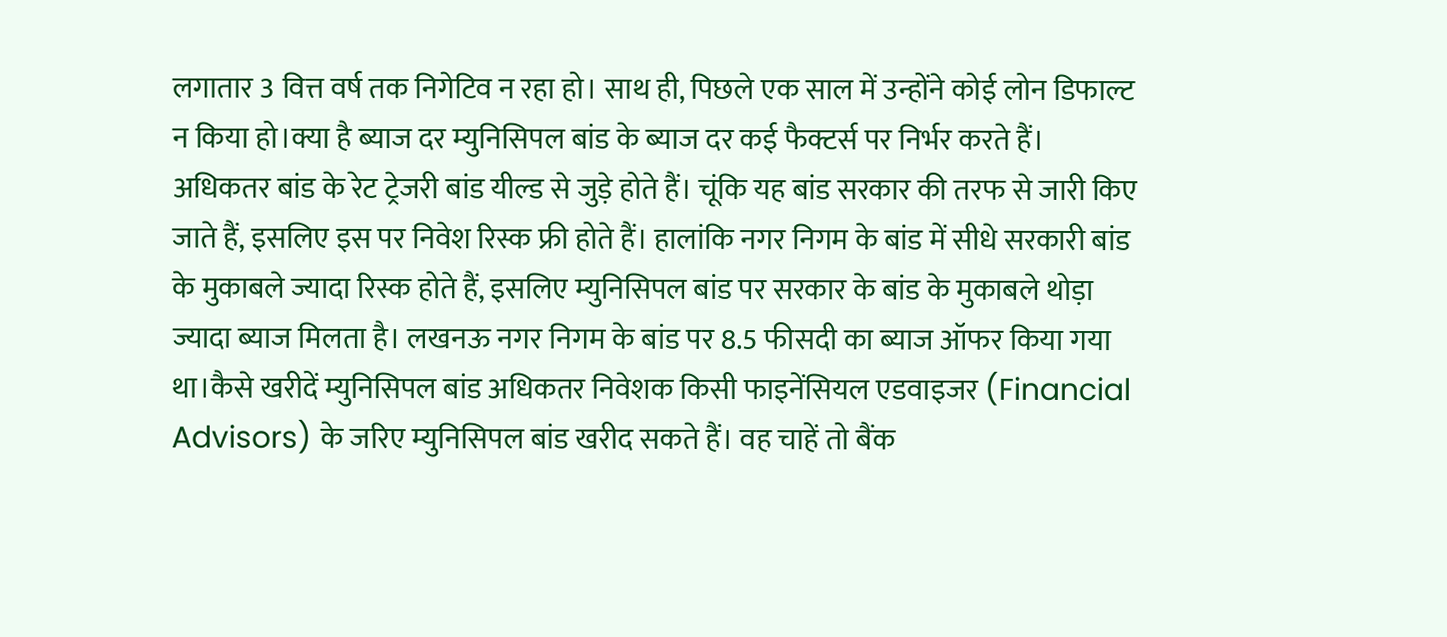लगातार 3 वित्त वर्ष तक निगेटिव न रहा हो। साथ ही, पिछले एक साल में उन्होंने कोई लोन डिफाल्ट न किया हो।क्या है ब्याज दर म्युनिसिपल बांड के ब्याज दर कई फैक्टर्स पर निर्भर करते हैं। अधिकतर बांड के रेट ट्रेजरी बांड यील्ड से जुड़े होते हैं। चूंकि यह बांड सरकार की तरफ से जारी किए जाते हैं, इसलिए इस पर निवेश रिस्क फ्री होते हैं। हालांकि नगर निगम के बांड में सीधे सरकारी बांड के मुकाबले ज्यादा रिस्क होते हैं, इसलिए म्युनिसिपल बांड पर सरकार के बांड के मुकाबले थोड़ा ज्यादा ब्याज मिलता है। लखनऊ नगर निगम के बांड पर 8.5 फीसदी का ब्याज ऑफर किया गया था।कैसे खरीदें म्युनिसिपल बांड अधिकतर निवेशक किसी फाइनेंसियल एडवाइजर (Financial Advisors) के जरिए म्युनिसिपल बांड खरीद सकते हैं। वह चाहें तो बैंक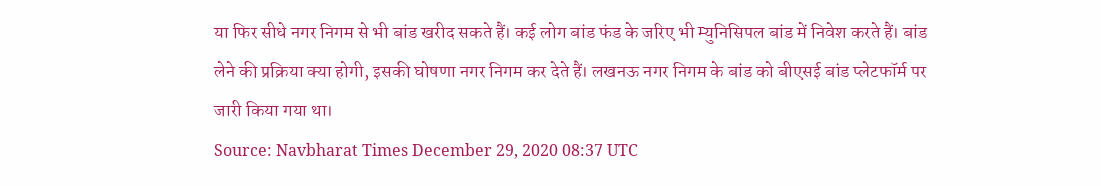या फिर सीधे नगर निगम से भी बांड खरीद सकते हैं। कई लोग बांड फंड के जरिए भी म्युनिसिपल बांड में निवेश करते हैं। बांड लेने की प्रक्रिया क्या होगी, इसकी घोषणा नगर निगम कर देते हैं। लखनऊ नगर निगम के बांड को बीएसई बांड प्लेटफॉर्म पर जारी किया गया था।
Source: Navbharat Times December 29, 2020 08:37 UTC